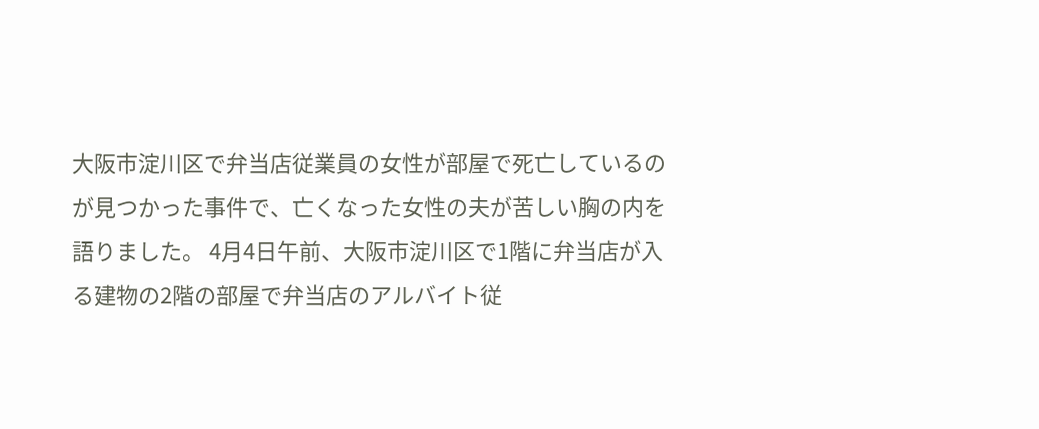大阪市淀川区で弁当店従業員の女性が部屋で死亡しているのが見つかった事件で、亡くなった女性の夫が苦しい胸の内を語りました。 4月4日午前、大阪市淀川区で1階に弁当店が入る建物の2階の部屋で弁当店のアルバイト従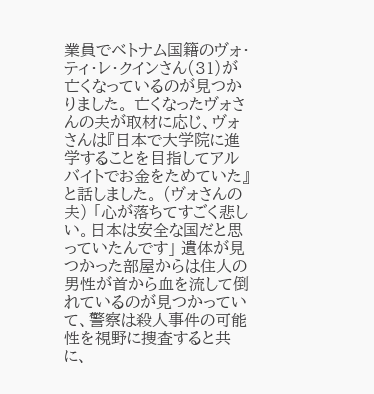業員でベトナム国籍のヴォ・ティ・レ・クインさん(31)が亡くなっているのが見つかりました。 亡くなったヴォさんの夫が取材に応じ、ヴォさんは『日本で大学院に進学することを目指してアルバイトでお金をためていた』と話しました。 (ヴォさんの夫) 「心が落ちてすごく悲しい。日本は安全な国だと思っていたんです」 遺体が見つかった部屋からは住人の男性が首から血を流して倒れているのが見つかっていて、警察は殺人事件の可能性を視野に捜査すると共に、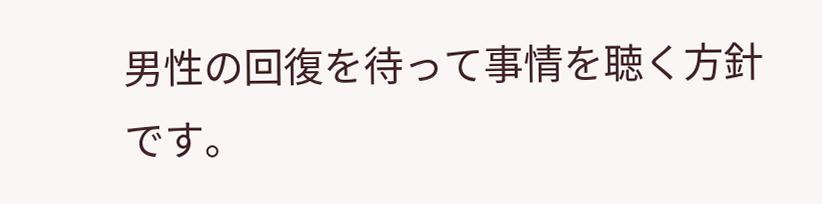男性の回復を待って事情を聴く方針です。